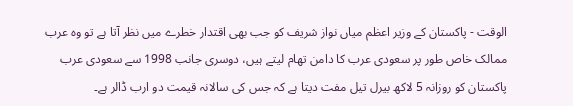الوقت - پاکستان کے وزیر اعظم میاں نواز شریف کو جب بھی اقتدار خطرے میں نظر آتا ہے تو وہ عرب ممالک خاص طور پر سعودی عرب کا دامن تھام لیتے ہیں، دوسری جانب 1998 سے سعودی عرب پاکستان کو روزانہ 5 لاکھ بیرل تیل مفت دیتا ہے کہ جس کی سالانہ قیمت دو ارب ڈالر ہے۔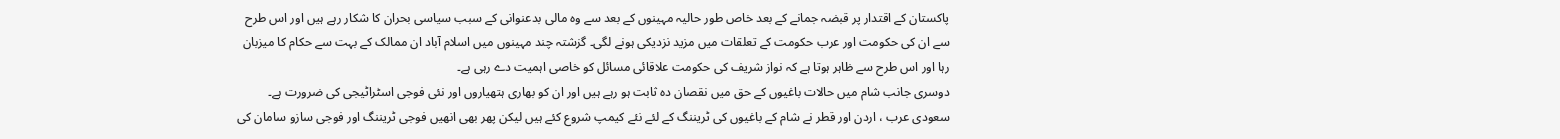پاکستان کے اقتدار پر قبضہ جمانے کے بعد خاص طور حالیہ مہینوں کے بعد سے وہ مالی بدعنوانی کے سبب سیاسی بحران کا شکار رہے ہیں اور اس طرح سے ان کی حکومت اور عرب حکومت کے تعلقات میں مزید نزدیکی ہونے لگی۔ گزشتہ چند مہینوں میں اسلام آباد ان ممالک کے بہت سے حکام کا میزبان رہا اور اس طرح سے ظاہر ہوتا ہے کہ نواز شریف کی حکومت علاقائی مسائل کو خاصی اہمیت دے رہی ہے۔
دوسری جانب شام میں حالات باغیوں کے حق میں نقصان دہ ثابت ہو رہے ہیں اور ان کو بھاری ہتھیاروں اور نئی فوجی اسٹراٹیجی کی ضرورت ہے۔ سعودی عرب ، اردن اور قطر نے شام کے باغیوں کی ٹریننگ کے لئے نئے کیمپ شروع کئے ہیں لیکن پھر بھی انھیں فوجی ٹریننگ اور فوجی سازو سامان کی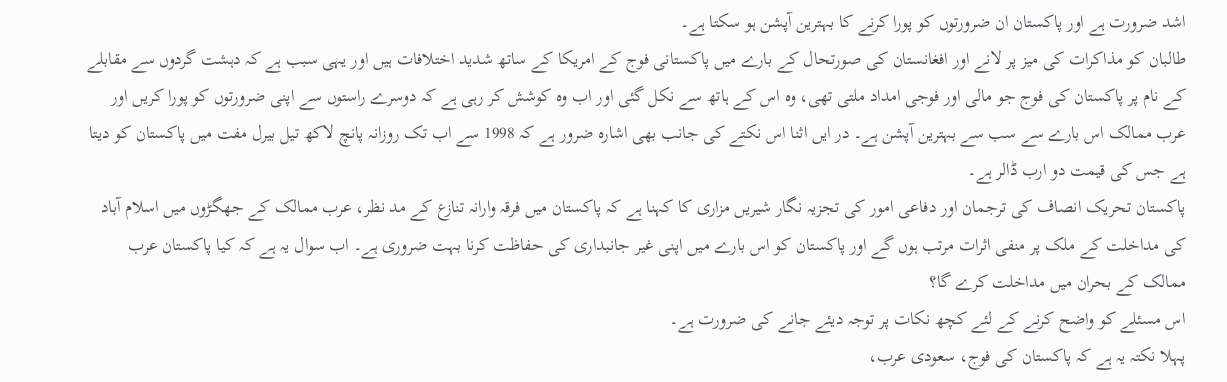اشد ضرورت ہے اور پاکستان ان ضرورتوں کو پورا کرنے کا بہترین آپشن ہو سکتا ہے۔
طالبان کو مذاکرات کی میز پر لانے اور افغانستان کی صورتحال کے بارے میں پاکستانی فوج کے امریکا کے ساتھ شدید اختلافات ہیں اور یہی سبب ہے کہ دہشت گردوں سے مقابلے کے نام پر پاکستان کی فوج جو مالی اور فوجی امداد ملتی تھی، وہ اس کے ہاتھ سے نکل گئی اور اب وہ کوشش کر رہی ہے کہ دوسرے راستوں سے اپنی ضرورتوں کو پورا کریں اور عرب ممالک اس بارے سے سب سے بہترین آپشن ہے۔ در ایں اثنا اس نکتے کی جانب بھی اشارہ ضرور ہے کہ 1998 سے اب تک روزانہ پانچ لاکھ تیل بیرل مفت میں پاکستان کو دیتا ہے جس کی قیمت دو ارب ڈالر ہے۔
پاکستان تحریک انصاف کی ترجمان اور دفاعی امور کی تجزیہ نگار شیریں مزاری کا کہنا ہے کہ پاکستان میں فرقہ وارانہ تنازع کے مد نظر، عرب ممالک کے جھگڑوں میں اسلام آباد کی مداخلت کے ملک پر منفی اثرات مرتب ہوں گے اور پاکستان کو اس بارے میں اپنی غیر جانبداری کی حفاظت کرنا بہت ضروری ہے۔ اب سوال یہ ہے کہ کیا پاکستان عرب ممالک کے بحران میں مداخلت کرے گا؟
اس مسئلے کو واضح کرنے کے لئے کچھ نکات پر توجہ دیئے جانے کی ضرورت ہے۔
پہلا نکتہ یہ ہے کہ پاکستان کی فوج، سعودی عرب،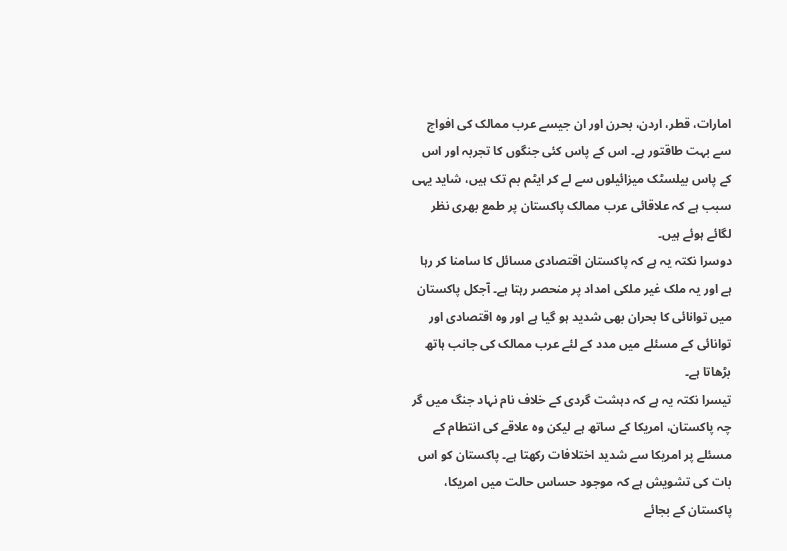امارات، قطر، اردن، بحرن اور ان جیسے عرب ممالک کی افواج سے بہت طاقتور ہے۔ اس کے پاس کئی جنگوں کا تجربہ اور اس کے پاس بیلسٹک میزائیلوں سے لے کر ایٹم بم تک ہیں، شاید یہی سبب ہے کہ علاقائی عرب ممالک پاکستان پر طمع بھری نظر لگائے ہوئے ہیں۔
دوسرا نکتہ یہ ہے کہ پاکستان اقتصادی مسائل کا سامنا کر رہا ہے اور یہ ملک غیر ملکی امداد پر منحصر رہتا ہے۔ آجکل پاکستان میں توانائی کا بحران بھی شدید ہو گیا ہے اور وہ اقتصادی اور توانائی کے مسئلے میں مدد کے لئے عرب ممالک کی جانب ہاتھ بڑھاتا ہے۔
تیسرا نکتہ یہ ہے کہ دہشت گردی کے خلاف نام نہاد جنگ میں گر چہ پاکستان، امریکا کے ساتھ ہے لیکن وہ علاقے کی انتطام کے مسئلے پر امریکا سے شدید اختلافات رکھتا ہے۔ پاکستان کو اس بات کی تشویش ہے کہ موجود حساس حالت میں امریکا، پاکستان کے بجائے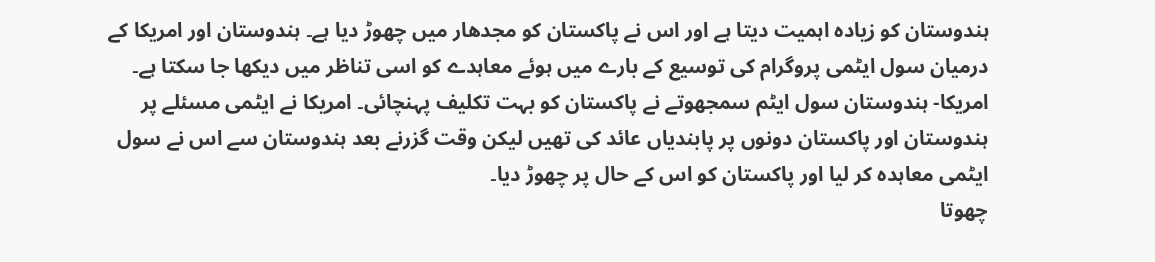ہندوستان کو زیادہ اہمیت دیتا ہے اور اس نے پاکستان کو مجدھار میں چھوڑ دیا ہے۔ ہندوستان اور امریکا کے درمیان سول ایٹمی پروگرام کی توسیع کے بارے میں ہوئے معاہدے کو اسی تناظر میں دیکھا جا سکتا ہے۔ امریکا- ہندوستان سول ایٹم سمجھوتے نے پاکستان کو بہت تکلیف پہنچائی۔ امریکا نے ایٹمی مسئلے پر ہندوستان اور پاکستان دونوں پر پابندیاں عائد کی تھیں لیکن وقت گزرنے بعد ہندوستان سے اس نے سول ایٹمی معاہدہ کر لیا اور پاکستان کو اس کے حال پر چھوڑ دیا۔
چھوتا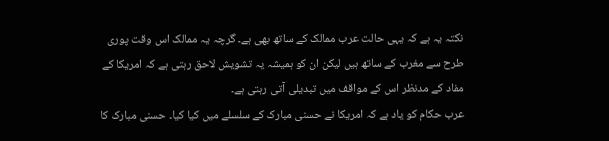نکتہ یہ ہے کہ یہی حالت عرب ممالک کے ساتھ بھی ہے۔ گرچہ یہ ممالک اس وقت پوری طرح سے مغرب کے ساتھ ہیں لیکن ان کو ہمیشہ یہ تشویش لاحق رہتی ہے کہ امریکا کے مفاد کے مدنظر اس کے مواقف میں تبدیلی آتی رہتی ہے۔
عرب حکام کو یاد ہے کہ امریکا نے حسنی مبارک کے سلسلے میں کیا کیا۔ حسنی مبارک کا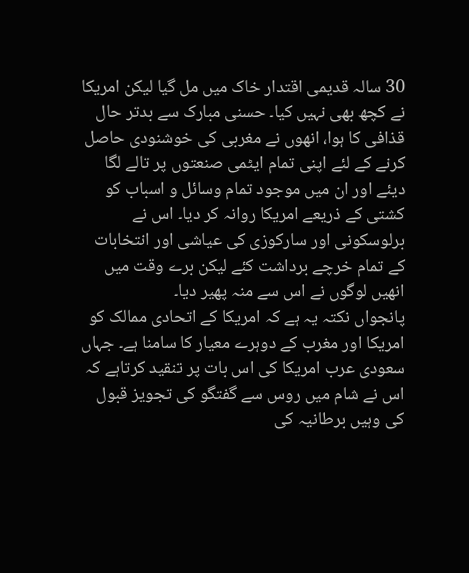30 سالہ قدیمی اقتدار خاک میں مل گیا لیکن امریکا نے کچھ بھی نہیں کیا۔ حسنی مبارک سے بدتر حال قذافی کا ہوا، انھوں نے مغربی کی خوشنودی حاصل کرنے کے لئے اپنی تمام ایٹمی صنعتوں پر تالے لگا دیئے اور ان میں موجود تمام وسائل و اسباب کو کشتی کے ذریعے امریکا روانہ کر دیا۔ اس نے برلوسکونی اور سارکوزی کی عیاشی اور انتخابات کے تمام خرچے برداشت کئے لیکن برے وقت میں انھیں لوگوں نے اس سے منہ پھیر دیا۔
پانجواں نکتہ یہ ہے کہ امریکا کے اتحادی ممالک کو امریکا اور مغرب کے دوہرے معیار کا سامنا ہے۔ جہاں سعودی عرب امریکا کی اس بات پر تنقید کرتاہے کہ اس نے شام میں روس سے گفتگو کی تجویز قبول کی وہیں برطانیہ کی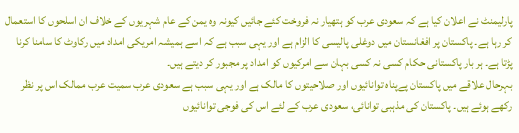پارلیمنٹ نے اعلان کیا ہے کہ سعودی عرب کو ہتھیار نہ فروخت کئے جائیں کیونہ وہ یمن کے عام شہریوں کے خلاف ان اسلحوں کا استعمال کر رہا ہے۔ پاکستان پر افغانستان میں دوغلی پالیسی کا الزام ہے اور یہی سبب ہے کہ اسے ہمیشہ امریکی امداد میں رکاوٹ کا سامنا کرنا پڑتا ہے۔ ہر بار پاکستانی حکام کسی نہ کسی بہان سے امرکیوں کو امداد پر مجبور کر دیتے ہیں۔
بہرحال علاقے میں پاکستان پےپناہ توانائیوں اور صلاحیتوں کا مالک ہے اور یہی سبب ہے سعودی عرب سمیت عرب ممالک اس پر نظر رکھے ہوئے ہیں۔ پاکستان کی مذہبی توانائی، سعودی عرب کے لئے اس کی فوجی توانائیوں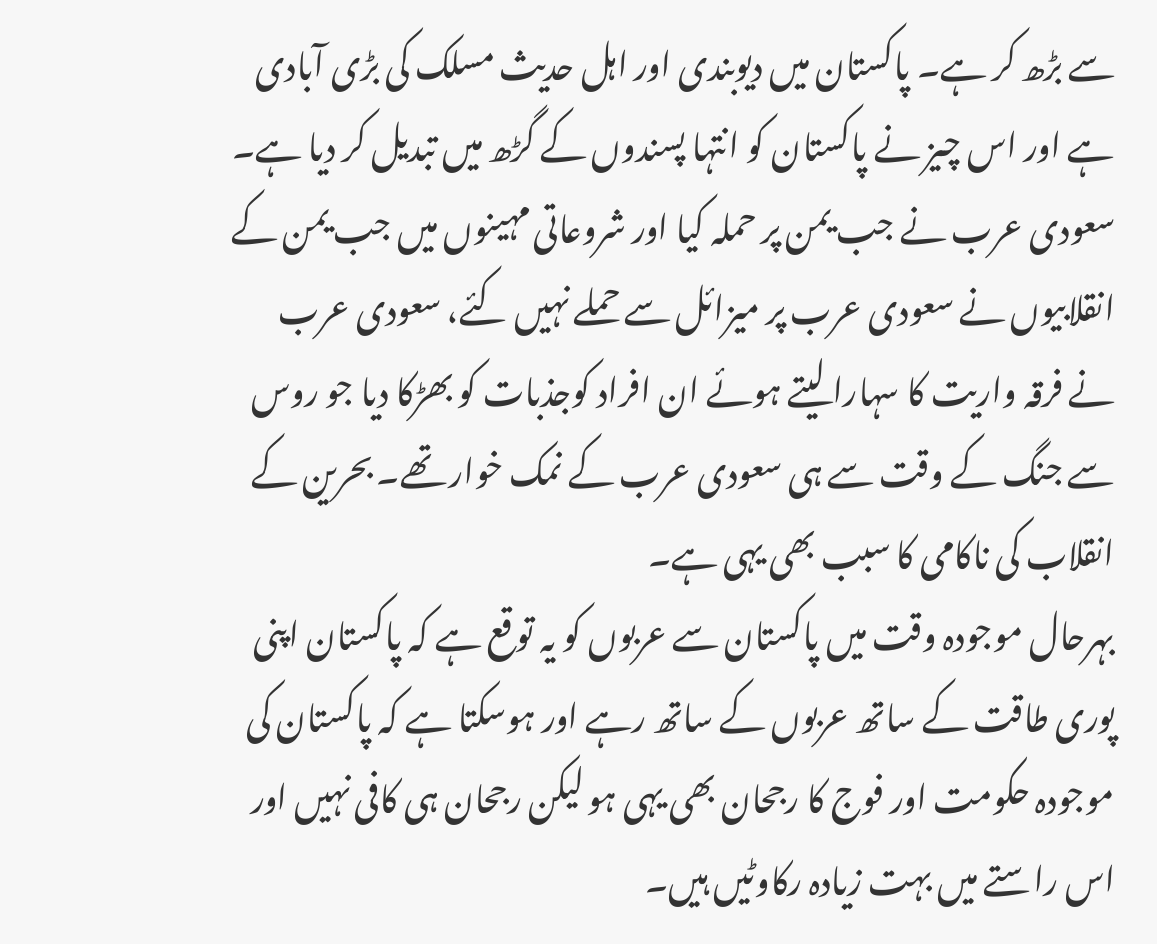سے بڑھ کر ہے۔ پاکستان میں دیوبندی اور اہل حدیث مسلک کی بڑی آبادی ہے اور اس چیز نے پاکستان کو انتہا پسندوں کے گڑھ میں تبدیل کر دیا ہے۔ سعودی عرب نے جب یمن پر حملہ کیا اور شروعاتی مہینوں میں جب یمن کے انقلابیوں نے سعودی عرب پر میزائل سے حملے نہیں کئے، سعودی عرب نے فرقہ واریت کا سہارا لیتے ہوئے ان افراد کوجذبات کو بھڑکا دیا جو روس سے جنگ کے وقت سے ہی سعودی عرب کے نمک خوار تھے۔ بحرین کے انقلاب کی ناکامی کا سبب بھی یہی ہے۔
بہرحال موجودہ وقت میں پاکستان سے عربوں کو یہ توقع ہے کہ پاکستان اپنی پوری طاقت کے ساتھ عربوں کے ساتھ رہے اور ہوسکتا ہے کہ پاکستان کی موجودہ حکومت اور فوج کا رجحان بھی یہی ہو لیکن رجحان ہی کافی نہیں اور اس راستے میں بہت زیادہ رکاوٹیں ہیں۔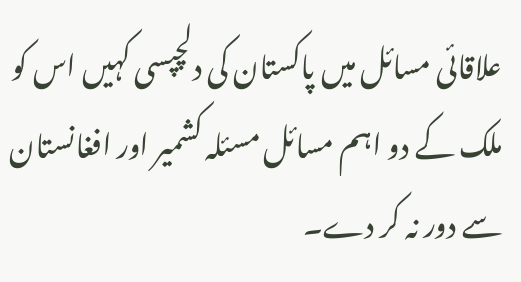علاقائی مسائل میں پاکستان کی دلچپسی کہیں اس کو ملک کے دو اہم مسائل مسئلہ کشمیر اور افغانستان سے دور نہ کر دے۔